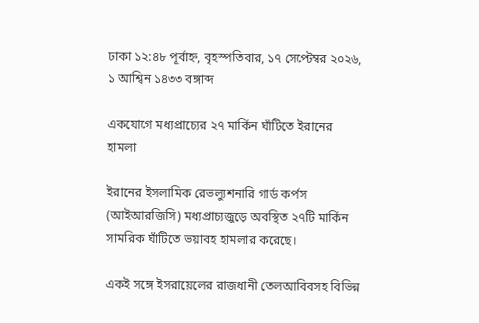ঢাকা ১২:৪৮ পূর্বাহ্ন, বৃহস্পতিবার, ১৭ সেপ্টেম্বর ২০২৬, ১ আশ্বিন ১৪৩৩ বঙ্গাব্দ

একযোগে মধ্যপ্রাচ্যের ২৭ মার্কিন ঘাঁটিতে ইরানের হামলা

ইরানের ইসলামিক রেভল্যুশনারি গার্ড কর্পস (আইআরজিসি) মধ্যপ্রাচ্যজুড়ে অবস্থিত ২৭টি মার্কিন সামরিক ঘাঁটিতে ভয়াবহ হামলার করেছে।

একই সঙ্গে ইসরায়েলের রাজধানী তেলআবিবসহ বিভিন্ন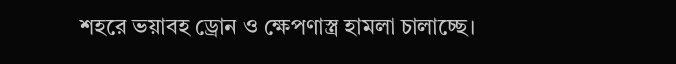শহরে ভয়াবহ ড্রোন ও ক্ষেপণাস্ত্র হামলা চালাচ্ছে।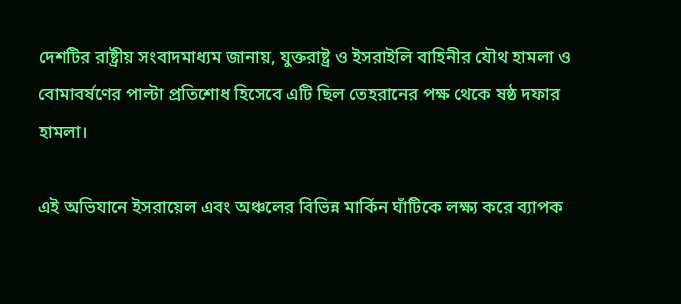দেশটির রাষ্ট্রীয় সংবাদমাধ্যম জানায়, যুক্তরাষ্ট্র ও ইসরাইলি বাহিনীর যৌথ হামলা ও বোমাবর্ষণের পাল্টা প্রতিশোধ হিসেবে এটি ছিল তেহরানের পক্ষ থেকে ষষ্ঠ দফার হামলা।

এই অভিযানে ইসরায়েল এবং অঞ্চলের বিভিন্ন মার্কিন ঘাঁটিকে লক্ষ্য করে ব্যাপক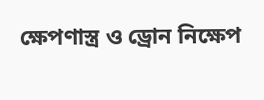ক্ষেপণাস্ত্র ও ড্রোন নিক্ষেপ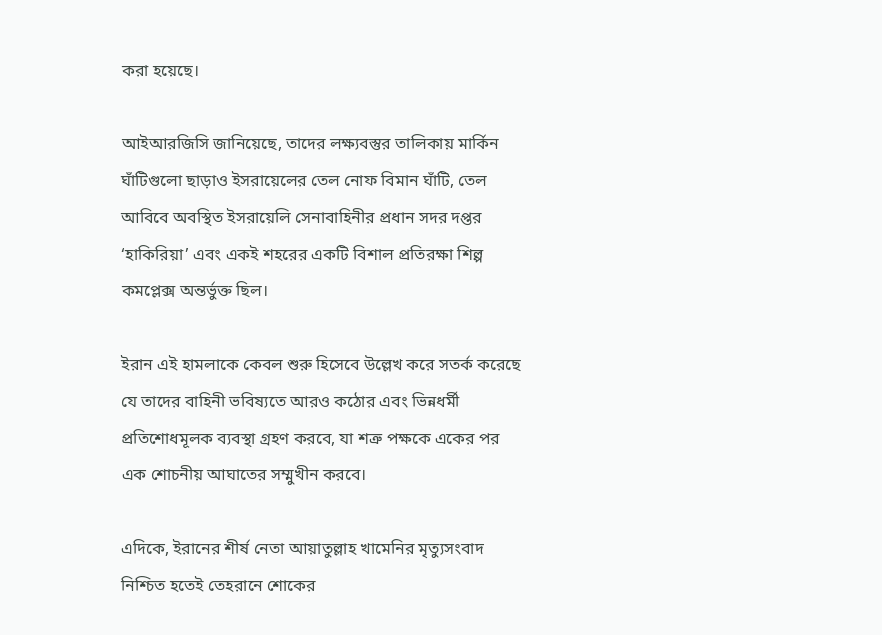করা হয়েছে।

আইআরজিসি জানিয়েছে, তাদের লক্ষ্যবস্তুর তালিকায় মার্কিন ঘাঁটিগুলো ছাড়াও ইসরায়েলের তেল নোফ বিমান ঘাঁটি, তেল আবিবে অবস্থিত ইসরায়েলি সেনাবাহিনীর প্রধান সদর দপ্তর ‘হাকিরিয়া’ এবং একই শহরের একটি বিশাল প্রতিরক্ষা শিল্প কমপ্লেক্স অন্তর্ভুক্ত ছিল।

ইরান এই হামলাকে কেবল শুরু হিসেবে উল্লেখ করে সতর্ক করেছে যে তাদের বাহিনী ভবিষ্যতে আরও কঠোর এবং ভিন্নধর্মী প্রতিশোধমূলক ব্যবস্থা গ্রহণ করবে, যা শত্রু পক্ষকে একের পর এক শোচনীয় আঘাতের সম্মুখীন করবে।

এদিকে, ইরানের শীর্ষ নেতা আয়াতুল্লাহ খামেনির মৃত্যুসংবাদ নিশ্চিত হতেই তেহরানে শোকের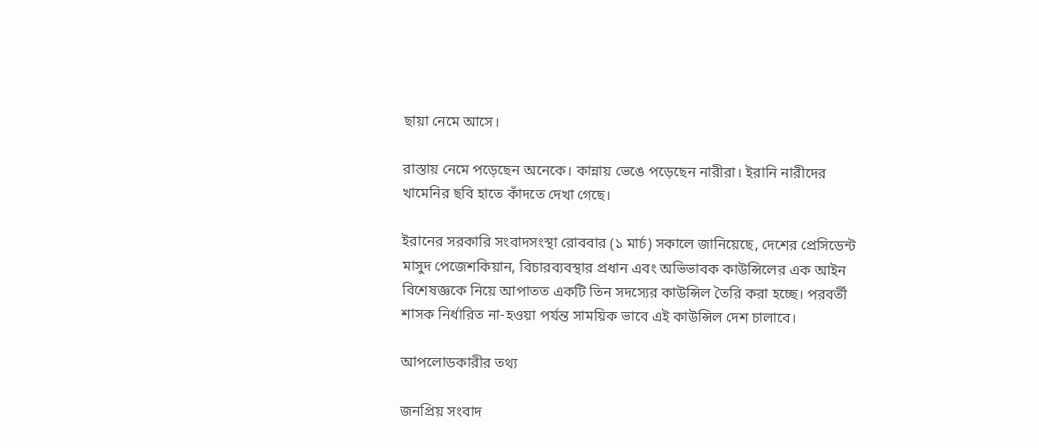ছায়া নেমে আসে।

রাস্তায় নেমে পড়েছেন অনেকে। কান্নায় ভেঙে পড়েছেন নারীরা। ইরানি নারীদের খামেনির ছবি হাতে কাঁদতে দেখা গেছে।

ইরানের সরকারি সংবাদসংস্থা রোববার (১ মার্চ) সকালে জানিয়েছে, দেশের প্রেসিডেন্ট মাসুদ পেজেশকিয়ান, বিচারব্যবস্থার প্রধান এবং অভিভাবক কাউন্সিলের এক আইন বিশেষজ্ঞকে নিয়ে আপাতত একটি তিন সদস্যের কাউন্সিল তৈরি করা হচ্ছে। পরবর্তী শাসক নির্ধারিত না-হওয়া পর্যন্ত সাময়িক ভাবে এই কাউন্সিল দেশ চালাবে।

আপলোডকারীর তথ্য

জনপ্রিয় সংবাদ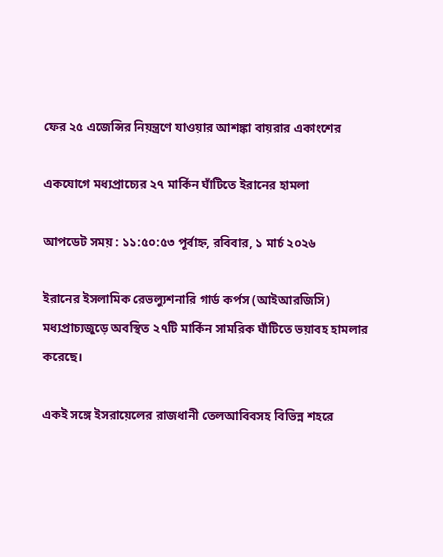ফের ২৫ এজেন্সির নিয়ন্ত্রণে যাওয়ার আশঙ্কা বায়রার একাংশের

একযোগে মধ্যপ্রাচ্যের ২৭ মার্কিন ঘাঁটিতে ইরানের হামলা

আপডেট সময় : ১১:৫০:৫৩ পূর্বাহ্ন, রবিবার, ১ মার্চ ২০২৬

ইরানের ইসলামিক রেভল্যুশনারি গার্ড কর্পস (আইআরজিসি) মধ্যপ্রাচ্যজুড়ে অবস্থিত ২৭টি মার্কিন সামরিক ঘাঁটিতে ভয়াবহ হামলার করেছে।

একই সঙ্গে ইসরায়েলের রাজধানী তেলআবিবসহ বিভিন্ন শহরে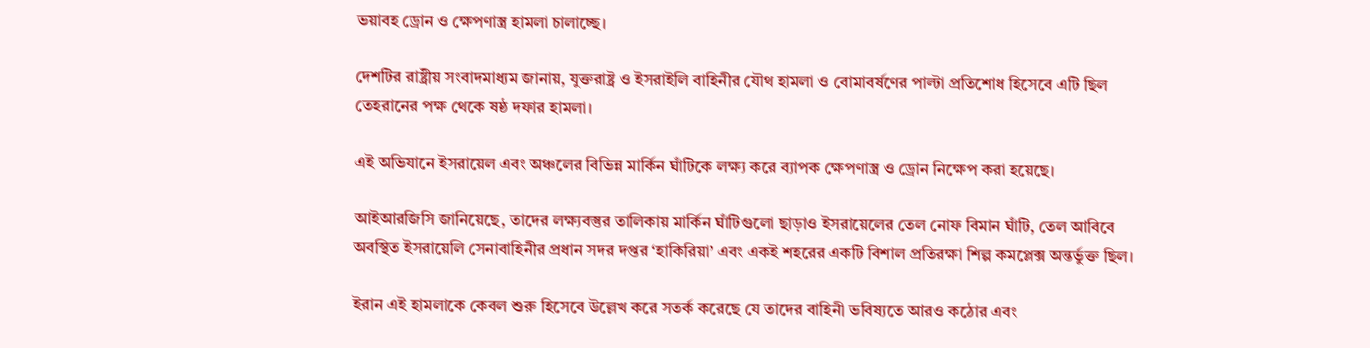ভয়াবহ ড্রোন ও ক্ষেপণাস্ত্র হামলা চালাচ্ছে।

দেশটির রাষ্ট্রীয় সংবাদমাধ্যম জানায়, যুক্তরাষ্ট্র ও ইসরাইলি বাহিনীর যৌথ হামলা ও বোমাবর্ষণের পাল্টা প্রতিশোধ হিসেবে এটি ছিল তেহরানের পক্ষ থেকে ষষ্ঠ দফার হামলা।

এই অভিযানে ইসরায়েল এবং অঞ্চলের বিভিন্ন মার্কিন ঘাঁটিকে লক্ষ্য করে ব্যাপক ক্ষেপণাস্ত্র ও ড্রোন নিক্ষেপ করা হয়েছে।

আইআরজিসি জানিয়েছে, তাদের লক্ষ্যবস্তুর তালিকায় মার্কিন ঘাঁটিগুলো ছাড়াও ইসরায়েলের তেল নোফ বিমান ঘাঁটি, তেল আবিবে অবস্থিত ইসরায়েলি সেনাবাহিনীর প্রধান সদর দপ্তর ‘হাকিরিয়া’ এবং একই শহরের একটি বিশাল প্রতিরক্ষা শিল্প কমপ্লেক্স অন্তর্ভুক্ত ছিল।

ইরান এই হামলাকে কেবল শুরু হিসেবে উল্লেখ করে সতর্ক করেছে যে তাদের বাহিনী ভবিষ্যতে আরও কঠোর এবং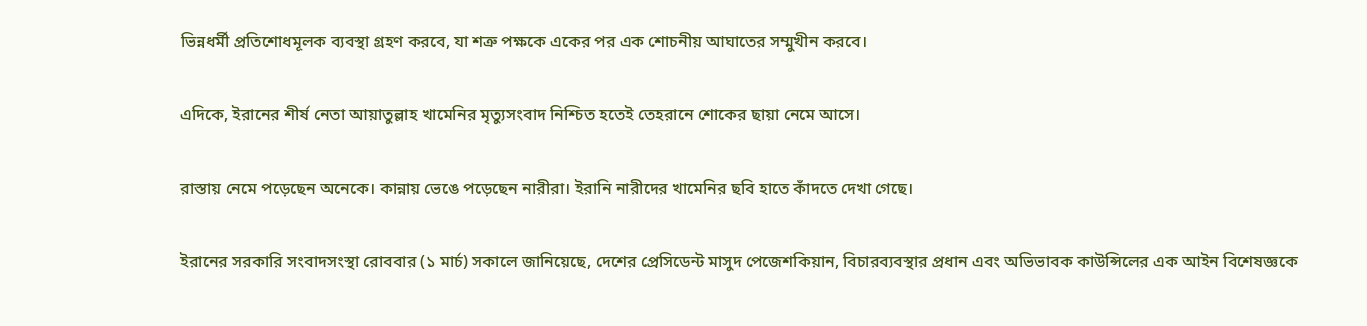ভিন্নধর্মী প্রতিশোধমূলক ব্যবস্থা গ্রহণ করবে, যা শত্রু পক্ষকে একের পর এক শোচনীয় আঘাতের সম্মুখীন করবে।

এদিকে, ইরানের শীর্ষ নেতা আয়াতুল্লাহ খামেনির মৃত্যুসংবাদ নিশ্চিত হতেই তেহরানে শোকের ছায়া নেমে আসে।

রাস্তায় নেমে পড়েছেন অনেকে। কান্নায় ভেঙে পড়েছেন নারীরা। ইরানি নারীদের খামেনির ছবি হাতে কাঁদতে দেখা গেছে।

ইরানের সরকারি সংবাদসংস্থা রোববার (১ মার্চ) সকালে জানিয়েছে, দেশের প্রেসিডেন্ট মাসুদ পেজেশকিয়ান, বিচারব্যবস্থার প্রধান এবং অভিভাবক কাউন্সিলের এক আইন বিশেষজ্ঞকে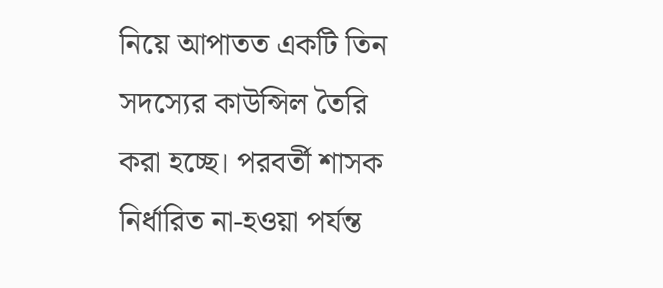নিয়ে আপাতত একটি তিন সদস্যের কাউন্সিল তৈরি করা হচ্ছে। পরবর্তী শাসক নির্ধারিত না-হওয়া পর্যন্ত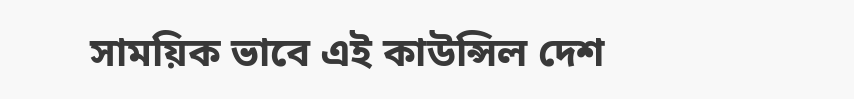সাময়িক ভাবে এই কাউন্সিল দেশ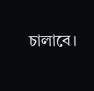চালাবে।